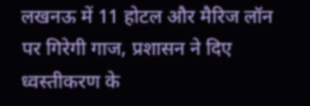लखनऊ में 11 होटल और मैरिज लॉन पर गिरेगी गाज, प्रशासन ने दिए ध्वस्तीकरण के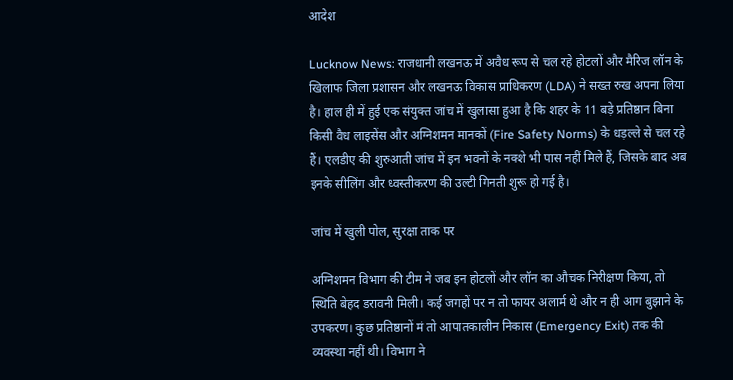आदेश

Lucknow News: राजधानी लखनऊ में अवैध रूप से चल रहे होटलों और मैरिज लॉन के खिलाफ जिला प्रशासन और लखनऊ विकास प्राधिकरण (LDA) ने सख्त रुख अपना लिया है। हाल ही में हुई एक संयुक्त जांच में खुलासा हुआ है कि शहर के 11 बड़े प्रतिष्ठान बिना किसी वैध लाइसेंस और अग्निशमन मानकों (Fire Safety Norms) के धड़ल्ले से चल रहे हैं। एलडीए की शुरुआती जांच में इन भवनों के नक्शे भी पास नहीं मिले हैं, जिसके बाद अब इनके सीलिंग और ध्वस्तीकरण की उल्टी गिनती शुरू हो गई है।

जांच में खुली पोल, सुरक्षा ताक पर

अग्निशमन विभाग की टीम ने जब इन होटलों और लॉन का औचक निरीक्षण किया, तो स्थिति बेहद डरावनी मिली। कई जगहों पर न तो फायर अलार्म थे और न ही आग बुझाने के उपकरण। कुछ प्रतिष्ठानों मं तो आपातकालीन निकास (Emergency Exit) तक की व्यवस्था नहीं थी। विभाग ने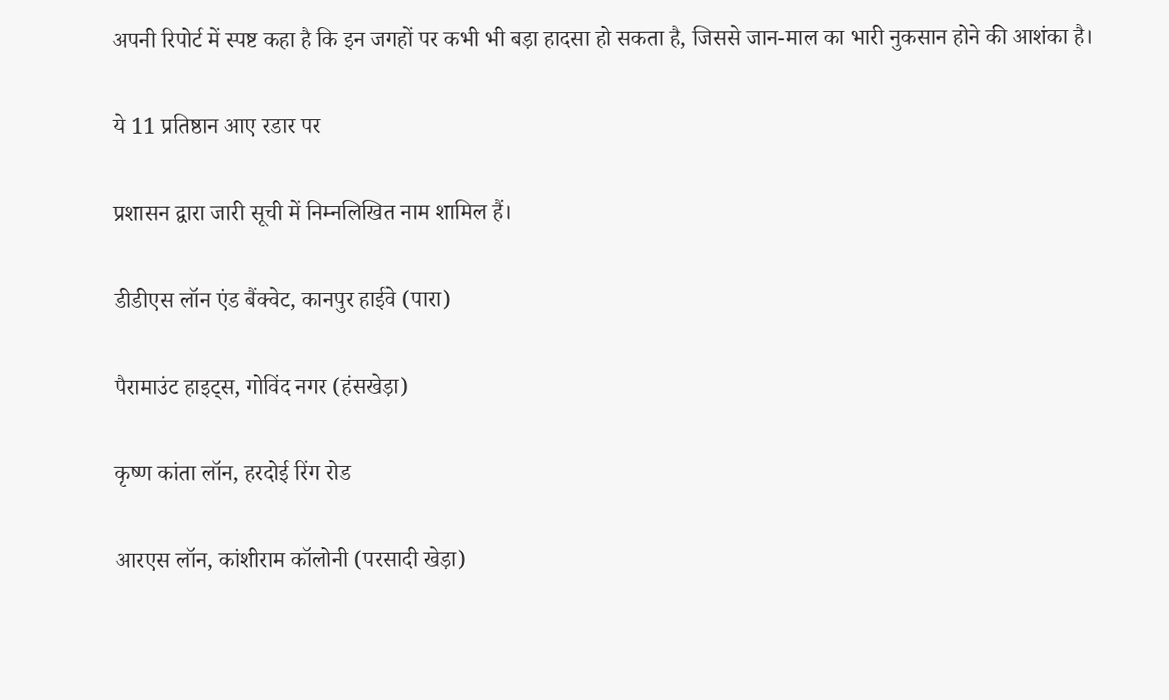अपनी रिपोर्ट में स्पष्ट कहा है कि इन जगहों पर कभी भी बड़ा हादसा हो सकता है, जिससे जान-माल का भारी नुकसान होने की आशंका है।

ये 11 प्रतिष्ठान आए रडार पर

प्रशासन द्वारा जारी सूची में निम्नलिखित नाम शामिल हैं।

डीडीएस लॉन एंड बैंक्वेट, कानपुर हाईवे (पारा)

पैरामाउंट हाइट्स, गोविंद नगर (हंसखेड़ा)

कृष्ण कांता लॉन, हरदोई रिंग रोड

आरएस लॉन, कांशीराम कॉलोनी (परसादी खेड़ा)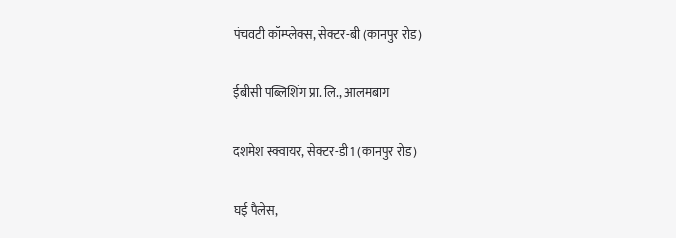पंचवटी कॉम्प्लेक्स, सेक्टर-बी (कानपुर रोड)

ईबीसी पब्लिशिंग प्रा. लि., आलमबाग

दशमेश स्क्वायर, सेक्टर-डी1 (कानपुर रोड)

घई पैलेस,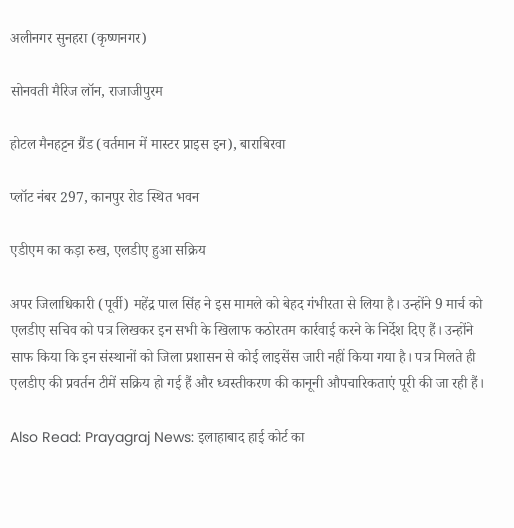अलीनगर सुनहरा (कृष्णनगर)

सोनवती मैरिज लॉन, राजाजीपुरम

होटल मैनहट्टन ग्रैंड (वर्तमान में मास्टर प्राइस इन), बाराबिरवा

प्लॉट नंबर 297, कानपुर रोड स्थित भवन

एडीएम का कड़ा रुख, एलडीए हुआ सक्रिय

अपर जिलाधिकारी (पूर्वी) महेंद्र पाल सिंह ने इस मामले को बेहद गंभीरता से लिया है। उन्होंने 9 मार्च को एलडीए सचिव को पत्र लिखकर इन सभी के खिलाफ कठोरतम कार्रवाई करने के निर्देश दिए हैं। उन्होंने साफ किया कि इन संस्थानों को जिला प्रशासन से कोई लाइसेंस जारी नहीं किया गया है। पत्र मिलते ही एलडीए की प्रवर्तन टीमें सक्रिय हो गई हैं और ध्वस्तीकरण की कानूनी औपचारिकताएं पूरी की जा रही हैं।

Also Read: Prayagraj News: इलाहाबाद हाई कोर्ट का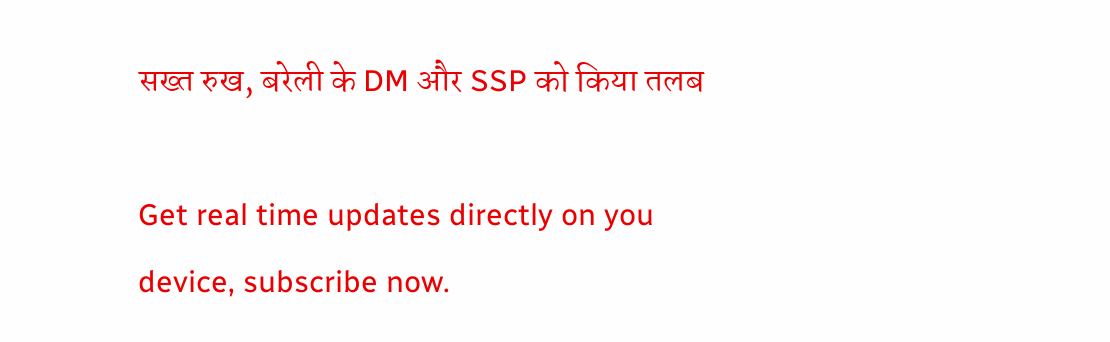सख्त रुख, बरेली के DM और SSP को किया तलब

Get real time updates directly on you device, subscribe now.